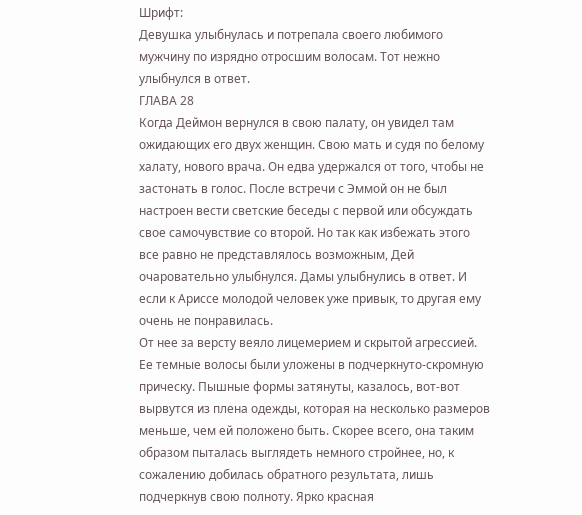Шрифт:
Девушка улыбнулась и потрепала своего любимого мужчину по изрядно отросшим волосам. Тот нежно улыбнулся в ответ.
ГЛАВА 28
Когда Деймон вернулся в свою палату, он увидел там ожидающих его двух женщин. Свою мать и судя по белому халату, нового врача. Он едва удержался от того, чтобы не застонать в голос. После встречи с Эммой он не был настроен вести светские беседы с первой или обсуждать свое самочувствие со второй. Но так как избежать этого все равно не представлялось возможным, Дей очаровательно улыбнулся. Дамы улыбнулись в ответ. И если к Ариссе молодой человек уже привык, то другая ему очень не понравилась.
От нее за версту веяло лицемерием и скрытой агрессией. Ее темные волосы были уложены в подчеркнуто-скромную прическу. Пышные формы затянуты, казалось, вот-вот вырвутся из плена одежды, которая на несколько размеров меньше, чем ей положено быть. Скорее всего, она таким образом пыталась выглядеть немного стройнее, но, к сожалению добилась обратного результата, лишь подчеркнув свою полноту. Ярко красная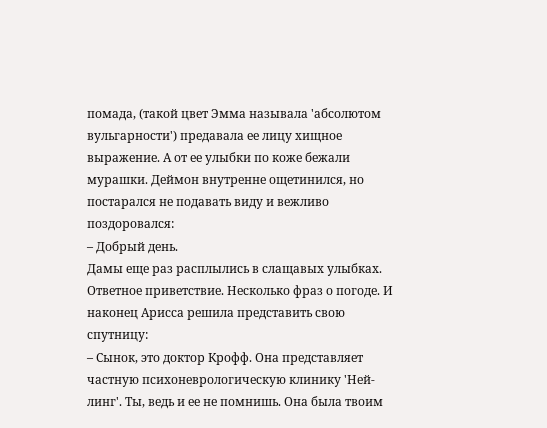помада, (такой цвет Эмма называла 'абсолютом вульгарности') предавала ее лицу хищное выражение. А от ее улыбки по коже бежали мурашки. Деймон внутренне ощетинился, но постарался не подавать виду и вежливо поздоровался:
– Добрый день.
Дамы еще раз расплылись в слащавых улыбках. Ответное приветствие. Несколько фраз о погоде. И наконец Арисса решила представить свою спутницу:
– Сынок, это доктор Крофф. Она представляет частную психоневрологическую клинику 'Ней-линг'. Ты, ведь и ее не помнишь. Она была твоим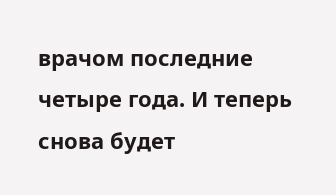врачом последние четыре года. И теперь снова будет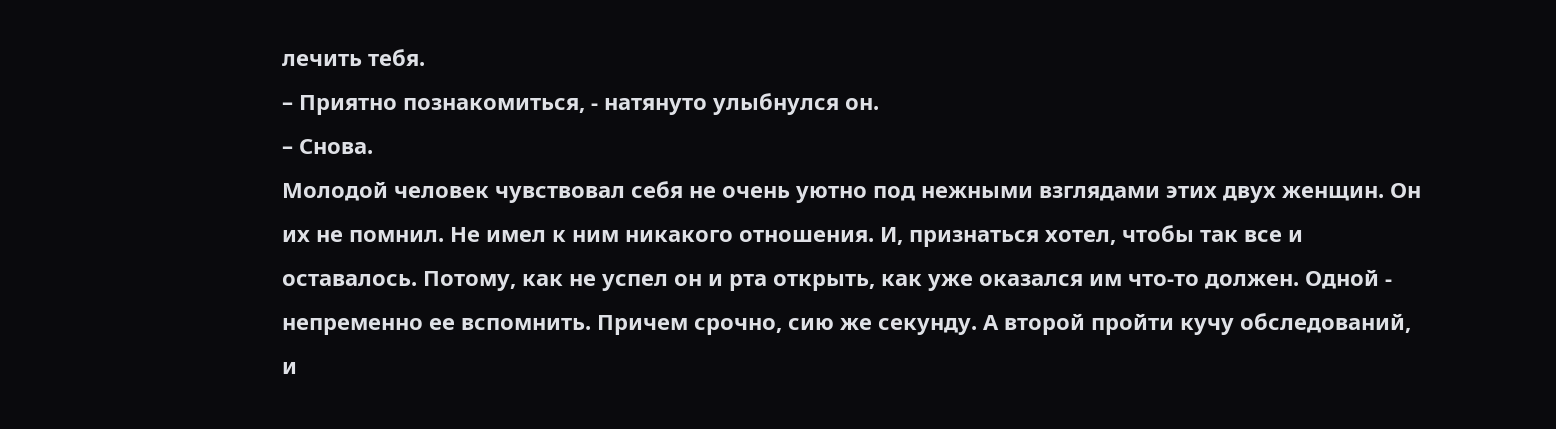лечить тебя.
– Приятно познакомиться, - натянуто улыбнулся он.
– Снова.
Молодой человек чувствовал себя не очень уютно под нежными взглядами этих двух женщин. Он их не помнил. Не имел к ним никакого отношения. И, признаться хотел, чтобы так все и оставалось. Потому, как не успел он и рта открыть, как уже оказался им что-то должен. Одной - непременно ее вспомнить. Причем срочно, сию же секунду. А второй пройти кучу обследований, и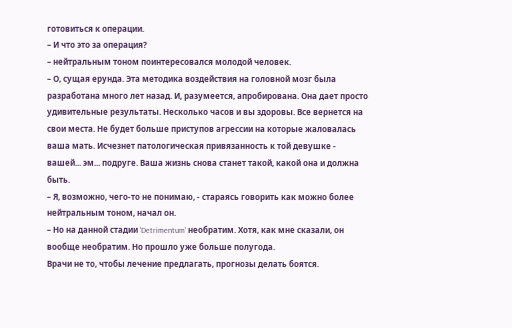готовиться к операции.
– И что это за операция?
– нейтральным тоном поинтересовался молодой человек.
– О, сущая ерунда. Эта методика воздействия на головной мозг была разработана много лет назад. И, разумеется, апробирована. Она дает просто удивительные результаты. Несколько часов и вы здоровы. Все вернется на свои места. Не будет больше приступов агрессии на которые жаловалась ваша мать. Исчезнет патологическая привязанность к той девушке - вашей... эм... подруге. Ваша жизнь снова станет такой, какой она и должна быть.
– Я, возможно, чего-то не понимаю, - стараясь говорить как можно более нейтральным тоном, начал он.
– Но на данной стадии 'Detrimentum' необратим. Хотя, как мне сказали, он вообще необратим. Но прошло уже больше полугода.
Врачи не то, чтобы лечение предлагать, прогнозы делать боятся.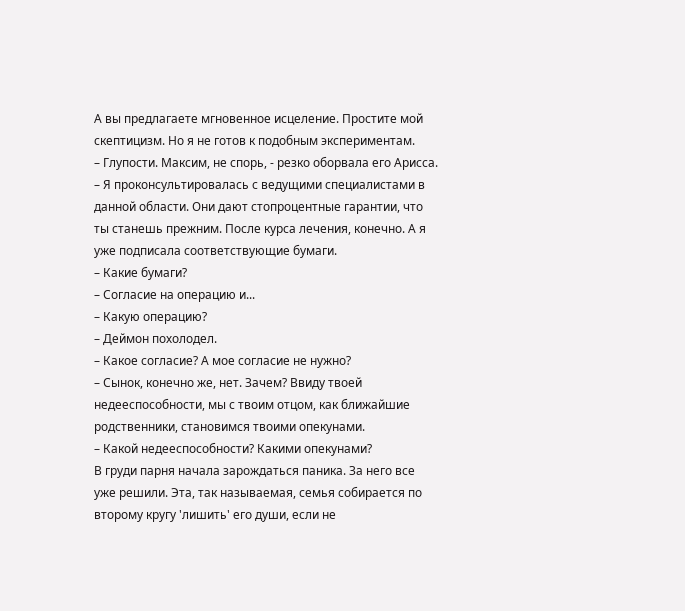А вы предлагаете мгновенное исцеление. Простите мой скептицизм. Но я не готов к подобным экспериментам.
– Глупости. Максим, не спорь, - резко оборвала его Арисса.
– Я проконсультировалась с ведущими специалистами в данной области. Они дают стопроцентные гарантии, что ты станешь прежним. После курса лечения, конечно. А я уже подписала соответствующие бумаги.
– Какие бумаги?
– Согласие на операцию и...
– Какую операцию?
– Деймон похолодел.
– Какое согласие? А мое согласие не нужно?
– Сынок, конечно же, нет. Зачем? Ввиду твоей недееспособности, мы с твоим отцом, как ближайшие родственники, становимся твоими опекунами.
– Какой недееспособности? Какими опекунами?
В груди парня начала зарождаться паника. За него все уже решили. Эта, так называемая, семья собирается по второму кругу 'лишить' его души, если не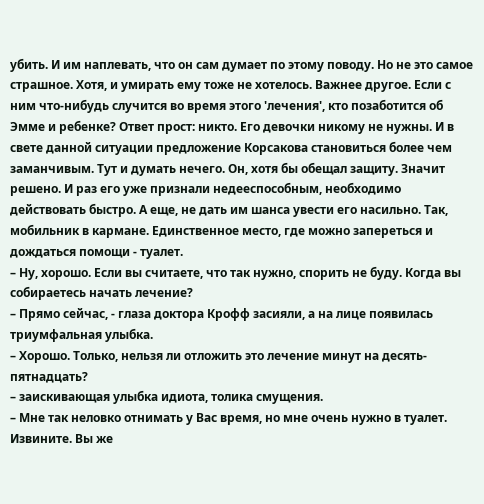убить. И им наплевать, что он сам думает по этому поводу. Но не это самое страшное. Хотя, и умирать ему тоже не хотелось. Важнее другое. Если с ним что-нибудь случится во время этого 'лечения', кто позаботится об Эмме и ребенке? Ответ прост: никто. Его девочки никому не нужны. И в свете данной ситуации предложение Корсакова становиться более чем заманчивым. Тут и думать нечего. Он, хотя бы обещал защиту. Значит решено. И раз его уже признали недееспособным, необходимо действовать быстро. А еще, не дать им шанса увести его насильно. Так, мобильник в кармане. Единственное место, где можно запереться и дождаться помощи - туалет.
– Ну, хорошо. Если вы считаете, что так нужно, спорить не буду. Когда вы собираетесь начать лечение?
– Прямо сейчас, - глаза доктора Крофф засияли, а на лице появилась триумфальная улыбка.
– Хорошо. Только, нельзя ли отложить это лечение минут на десять-пятнадцать?
– заискивающая улыбка идиота, толика смущения.
– Мне так неловко отнимать у Вас время, но мне очень нужно в туалет. Извините. Вы же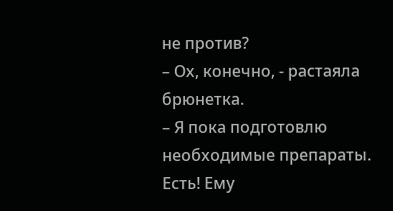не против?
– Ох, конечно, - растаяла брюнетка.
– Я пока подготовлю необходимые препараты.
Есть! Ему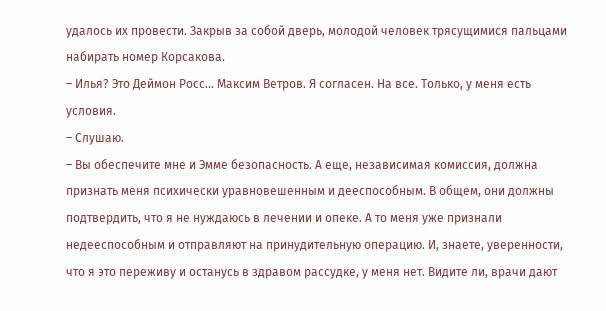удалось их провести. Закрыв за собой дверь, молодой человек трясущимися пальцами набирать номер Корсакова.
– Илья? Это Деймон Росс... Максим Ветров. Я согласен. На все. Только, у меня есть условия.
– Слушаю.
– Вы обеспечите мне и Эмме безопасность. А еще, независимая комиссия, должна признать меня психически уравновешенным и дееспособным. В общем, они должны подтвердить, что я не нуждаюсь в лечении и опеке. А то меня уже признали недееспособным и отправляют на принудительную операцию. И, знаете, уверенности, что я это переживу и останусь в здравом рассудке, у меня нет. Видите ли, врачи дают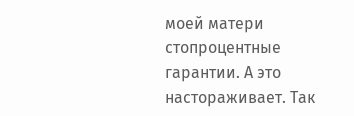моей матери стопроцентные гарантии. А это настораживает. Так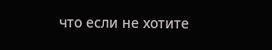что если не хотите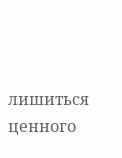лишиться ценного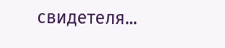свидетеля...